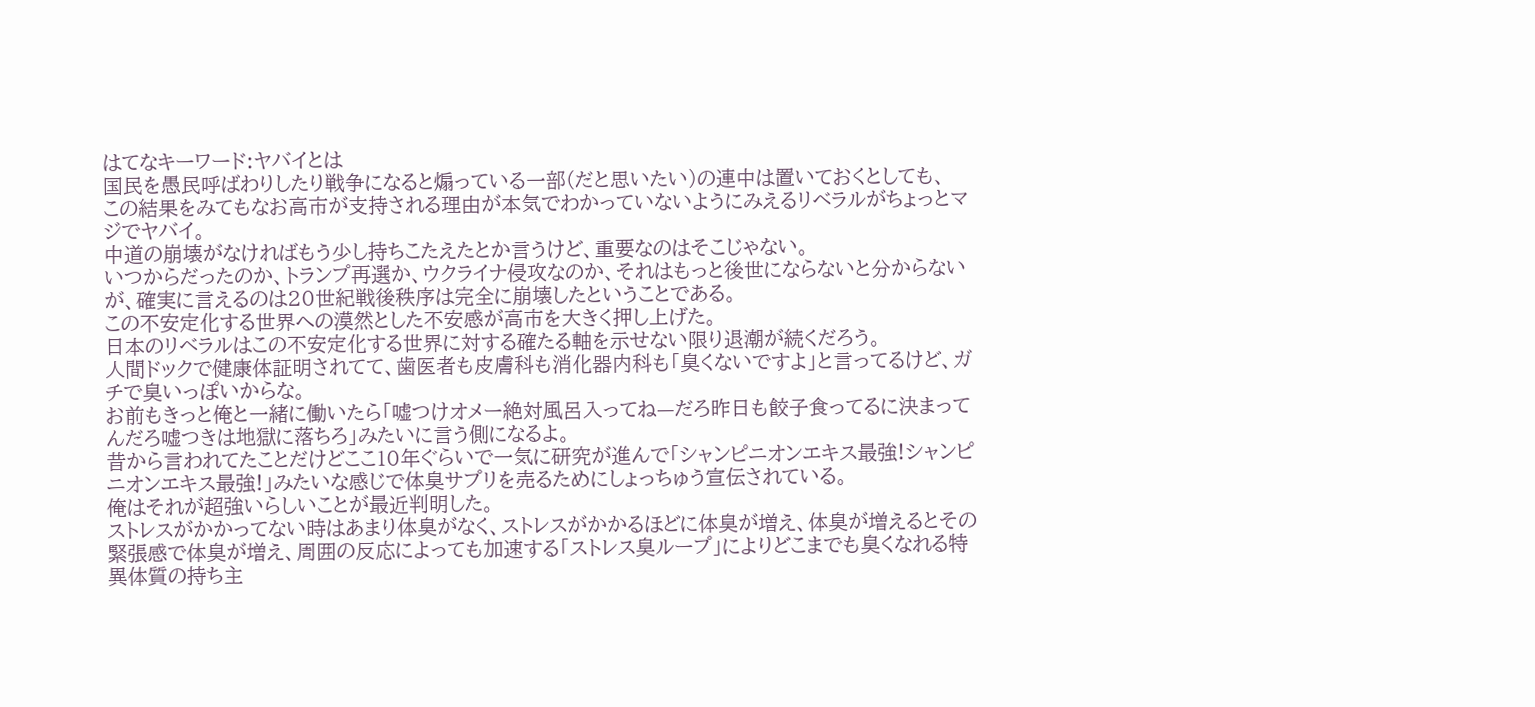はてなキーワード:ヤバイとは
国民を愚民呼ばわりしたり戦争になると煽っている一部(だと思いたい)の連中は置いておくとしても、
この結果をみてもなお高市が支持される理由が本気でわかっていないようにみえるリベラルがちょっとマジでヤバイ。
中道の崩壊がなければもう少し持ちこたえたとか言うけど、重要なのはそこじゃない。
いつからだったのか、トランプ再選か、ウクライナ侵攻なのか、それはもっと後世にならないと分からないが、確実に言えるのは20世紀戦後秩序は完全に崩壊したということである。
この不安定化する世界への漠然とした不安感が高市を大きく押し上げた。
日本のリベラルはこの不安定化する世界に対する確たる軸を示せない限り退潮が続くだろう。
人間ドックで健康体証明されてて、歯医者も皮膚科も消化器内科も「臭くないですよ」と言ってるけど、ガチで臭いっぽいからな。
お前もきっと俺と一緒に働いたら「嘘つけオメー絶対風呂入ってね—だろ昨日も餃子食ってるに決まってんだろ嘘つきは地獄に落ちろ」みたいに言う側になるよ。
昔から言われてたことだけどここ10年ぐらいで一気に研究が進んで「シャンピニオンエキス最強!シャンピニオンエキス最強!」みたいな感じで体臭サプリを売るためにしょっちゅう宣伝されている。
俺はそれが超強いらしいことが最近判明した。
ストレスがかかってない時はあまり体臭がなく、ストレスがかかるほどに体臭が増え、体臭が増えるとその緊張感で体臭が増え、周囲の反応によっても加速する「ストレス臭ループ」によりどこまでも臭くなれる特異体質の持ち主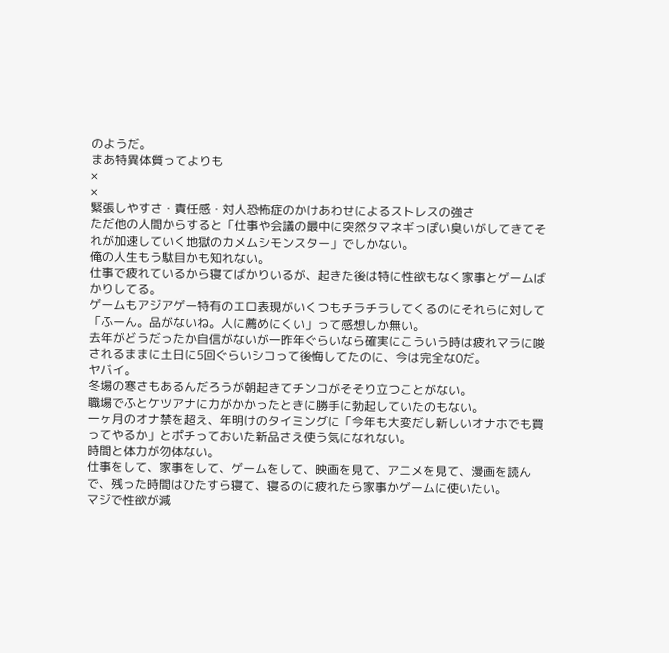のようだ。
まあ特異体質ってよりも
×
×
緊張しやすさ・責任感・対人恐怖症のかけあわせによるストレスの強さ
ただ他の人間からすると「仕事や会議の最中に突然タマネギっぽい臭いがしてきてそれが加速していく地獄のカメムシモンスター」でしかない。
俺の人生もう駄目かも知れない。
仕事で疲れているから寝てばかりいるが、起きた後は特に性欲もなく家事とゲームばかりしてる。
ゲームもアジアゲー特有のエロ表現がいくつもチラチラしてくるのにそれらに対して「ふーん。品がないね。人に薦めにくい」って感想しか無い。
去年がどうだったか自信がないが一昨年ぐらいなら確実にこういう時は疲れマラに唆されるままに土日に5回ぐらいシコって後悔してたのに、今は完全な0だ。
ヤバイ。
冬場の寒さもあるんだろうが朝起きてチンコがそそり立つことがない。
職場でふとケツアナに力がかかったときに勝手に勃起していたのもない。
一ヶ月のオナ禁を超え、年明けのタイミングに「今年も大変だし新しいオナホでも買ってやるか」とポチっておいた新品さえ使う気になれない。
時間と体力が勿体ない。
仕事をして、家事をして、ゲームをして、映画を見て、アニメを見て、漫画を読んで、残った時間はひたすら寝て、寝るのに疲れたら家事かゲームに使いたい。
マジで性欲が減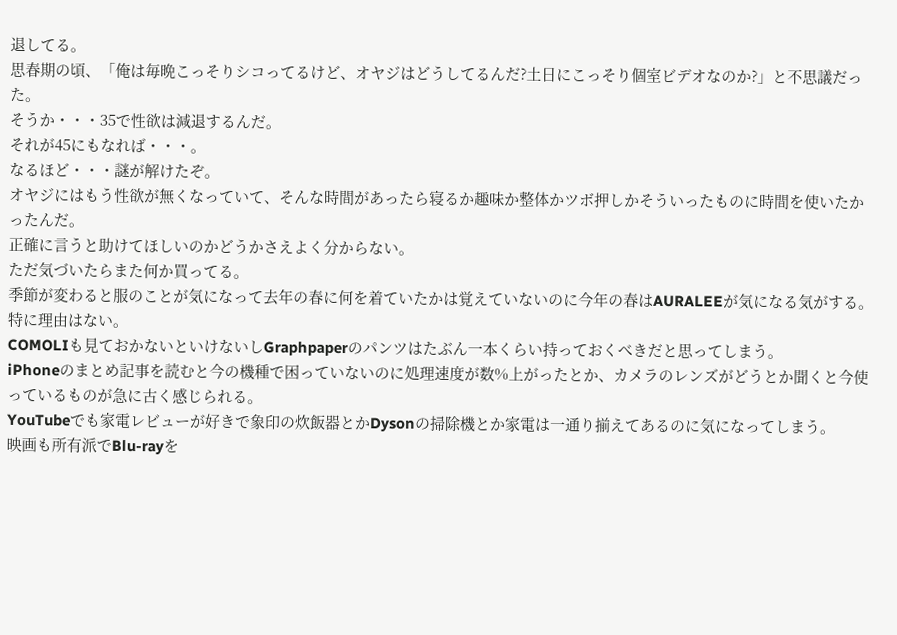退してる。
思春期の頃、「俺は毎晩こっそりシコってるけど、オヤジはどうしてるんだ?土日にこっそり個室ビデオなのか?」と不思議だった。
そうか・・・35で性欲は減退するんだ。
それが45にもなれば・・・。
なるほど・・・謎が解けたぞ。
オヤジにはもう性欲が無くなっていて、そんな時間があったら寝るか趣味か整体かツボ押しかそういったものに時間を使いたかったんだ。
正確に言うと助けてほしいのかどうかさえよく分からない。
ただ気づいたらまた何か買ってる。
季節が変わると服のことが気になって去年の春に何を着ていたかは覚えていないのに今年の春はAURALEEが気になる気がする。特に理由はない。
COMOLIも見ておかないといけないしGraphpaperのパンツはたぶん一本くらい持っておくべきだと思ってしまう。
iPhoneのまとめ記事を読むと今の機種で困っていないのに処理速度が数%上がったとか、カメラのレンズがどうとか聞くと今使っているものが急に古く感じられる。
YouTubeでも家電レビューが好きで象印の炊飯器とかDysonの掃除機とか家電は一通り揃えてあるのに気になってしまう。
映画も所有派でBlu-rayを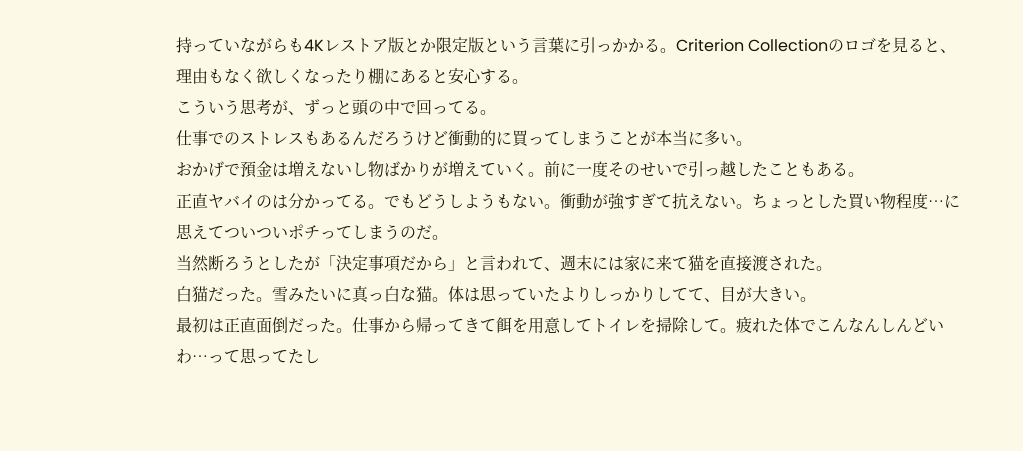持っていながらも4Kレストア版とか限定版という言葉に引っかかる。Criterion Collectionのロゴを見ると、理由もなく欲しくなったり棚にあると安心する。
こういう思考が、ずっと頭の中で回ってる。
仕事でのストレスもあるんだろうけど衝動的に買ってしまうことが本当に多い。
おかげで預金は増えないし物ばかりが増えていく。前に一度そのせいで引っ越したこともある。
正直ヤバイのは分かってる。でもどうしようもない。衝動が強すぎて抗えない。ちょっとした買い物程度…に思えてついついポチってしまうのだ。
当然断ろうとしたが「決定事項だから」と言われて、週末には家に来て猫を直接渡された。
白猫だった。雪みたいに真っ白な猫。体は思っていたよりしっかりしてて、目が大きい。
最初は正直面倒だった。仕事から帰ってきて餌を用意してトイレを掃除して。疲れた体でこんなんしんどいわ…って思ってたし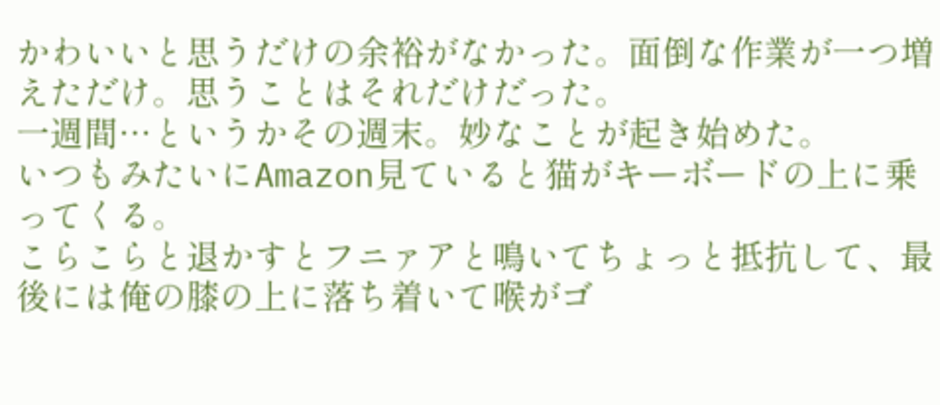かわいいと思うだけの余裕がなかった。面倒な作業が一つ増えただけ。思うことはそれだけだった。
一週間…というかその週末。妙なことが起き始めた。
いつもみたいにAmazon見ていると猫がキーボードの上に乗ってくる。
こらこらと退かすとフニァアと鳴いてちょっと抵抗して、最後には俺の膝の上に落ち着いて喉がゴ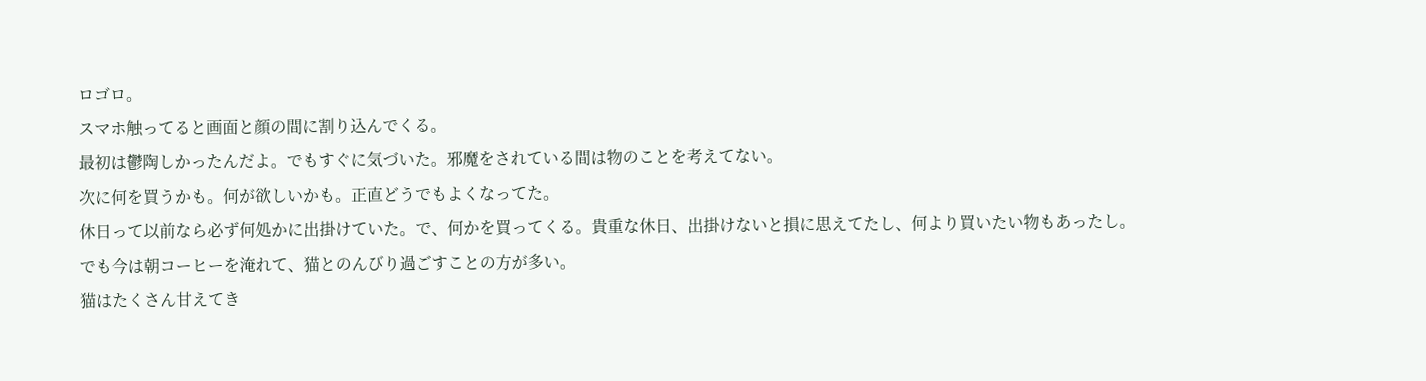ロゴロ。
スマホ触ってると画面と顔の間に割り込んでくる。
最初は鬱陶しかったんだよ。でもすぐに気づいた。邪魔をされている間は物のことを考えてない。
次に何を買うかも。何が欲しいかも。正直どうでもよくなってた。
休日って以前なら必ず何処かに出掛けていた。で、何かを買ってくる。貴重な休日、出掛けないと損に思えてたし、何より買いたい物もあったし。
でも今は朝コーヒーを淹れて、猫とのんびり過ごすことの方が多い。
猫はたくさん甘えてき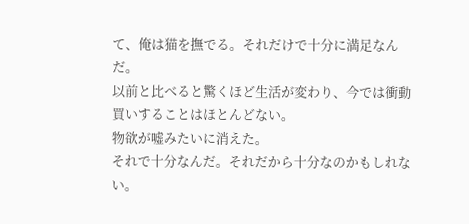て、俺は猫を撫でる。それだけで十分に満足なんだ。
以前と比べると驚くほど生活が変わり、今では衝動買いすることはほとんどない。
物欲が嘘みたいに消えた。
それで十分なんだ。それだから十分なのかもしれない。